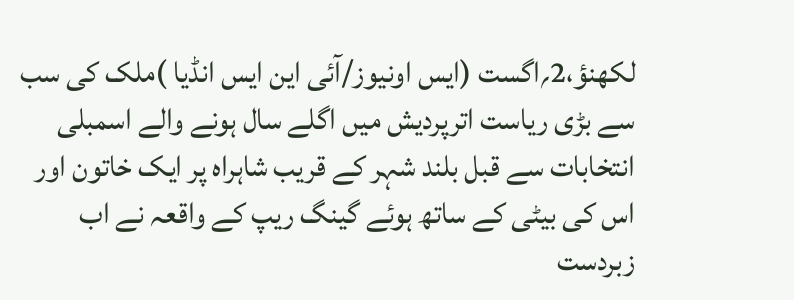لکھنؤ،2؍اگست (ایس اونیوز/آئی این ایس انڈیا )ملک کی سب سے بڑی ریاست اترپردیش میں اگلے سال ہونے والے اسمبلی انتخابات سے قبل بلند شہر کے قریب شاہراہ پر ایک خاتون اور اس کی بیٹی کے ساتھ ہوئے گینگ ریپ کے واقعہ نے اب زبردست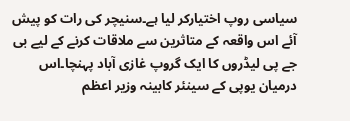سیاسی روپ اختیارکر لیا ہے۔سنیچر کی رات کو پیش آئے اس واقعہ کے متاثرین سے ملاقات کرنے کے لیے بی جے پی لیڈروں کا ایک گروپ غازی آباد پہنچا۔اس درمیان یوپی کے سینئر کابینہ وزیر اعظم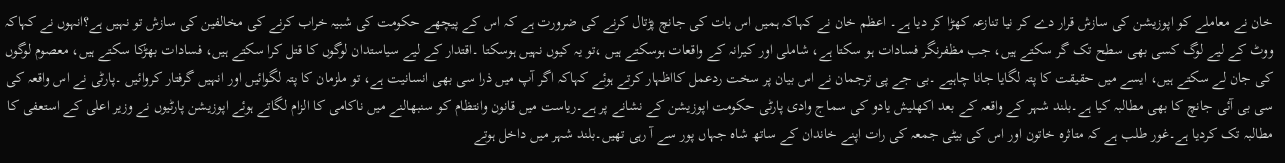خان نے معاملے کو اپوزیشن کی سازش قرار دے کر نیا تنازعہ کھڑا کر دیا ہے۔ اعظم خان نے کہاکہ ہمیں اس بات کی جانچ پڑتال کرنے کی ضرورت ہے کہ اس کے پیچھے حکومت کی شبیہ خراب کرنے کی مخالفین کی سازش تو نہیں ہے؟انہوں نے کہاکہ ووٹ کے لیے لوگ کسی بھی سطح تک گر سکتے ہیں، جب مظفرنگر فسادات ہو سکتا ہے، شاملی اور کیرانہ کے واقعات ہوسکتے ہیں ،تو یہ کیوں نہیں ہوسکتا ۔اقتدار کے لیے سیاستدان لوگوں کا قتل کرا سکتے ہیں، فسادات بھڑکا سکتے ہیں، معصوم لوگوں کی جان لے سکتے ہیں، ایسے میں حقیقت کا پتہ لگایا جانا چاہیے ۔بی جے پی ترجمان نے اس بیان پر سخت ردعمل کااظہار کرتے ہوئے کہاکہ اگر آپ میں ذرا سی بھی انسانیت ہے، تو ملزمان کا پتہ لگوائیں اور انہیں گرفتار کروائیں ۔پارٹی نے اس واقعہ کی سی بی آئی جانچ کا بھی مطالبہ کیا ہے۔بلند شہر کے واقعہ کے بعد اکھلیش یادو کی سماج وادی پارٹی حکومت اپوزیشن کے نشانے پر ہے۔ریاست میں قانون وانتظام کو سنبھالنے میں ناکامی کا الزام لگاتے ہوئے اپوزیشن پارٹیوں نے وزیر اعلی کے استعفی کا مطالبہ تک کردیا ہے۔غور طلب ہے کہ متاثرہ خاتون اور اس کی بیٹی جمعہ کی رات اپنے خاندان کے ساتھ شاہ جہاں پور سے آ رہی تھیں۔بلند شہر میں داخل ہوتے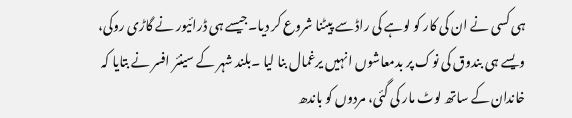ہی کسی نے ان کی کار کو لوہے کی راڈ سے پیٹنا شروع کر دیا۔جیسے ہی ڈرائیور نے گاڑی روکی، ویسے ہی بندوق کی نوک پر بدمعاشوں انہیں یرغمال بنا لیا ۔بلند شہر کے سینئر افسر نے بتایا کہ خاندان کے ساتھ لوٹ مار کی گئی، مردوں کو باندھ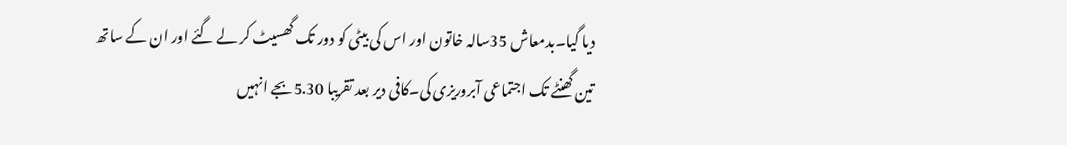دیا گیا۔بدمعاش 35سالہ خاتون اور اس کی بیٹی کو دور تک گھسیٹ کر لے گئے اور ان کے ساتھ تین گھنٹے تک اجتماعی آبروریزی کی۔کافی دیر بعد تقریبا 5.30بجے انہیں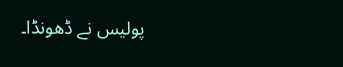پولیس نے ڈھونڈا۔